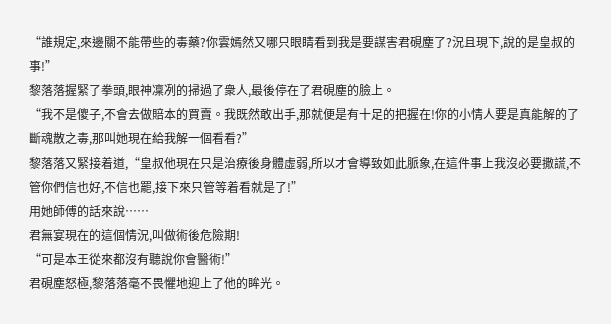“誰規定,來邊關不能帶些的毒藥?你雲嫣然又哪只眼睛看到我是要謀害君硯塵了?況且現下,說的是皇叔的事!”
黎落落握緊了拳頭,眼神凜冽的掃過了衆人,最後停在了君硯塵的臉上。
“我不是傻子,不會去做賠本的買賣。我既然敢出手,那就便是有十足的把握在!你的小情人要是真能解的了斷魂散之毒,那叫她現在給我解一個看看?”
黎落落又緊接着道,“皇叔他現在只是治療後身體虛弱,所以才會導致如此脈象,在這件事上我沒必要撒謊,不管你們信也好,不信也罷,接下來只管等着看就是了!”
用她師傅的話來說……
君無宴現在的這個情況,叫做術後危險期!
“可是本王從來都沒有聽說你會醫術!”
君硯塵怒極,黎落落毫不畏懼地迎上了他的眸光。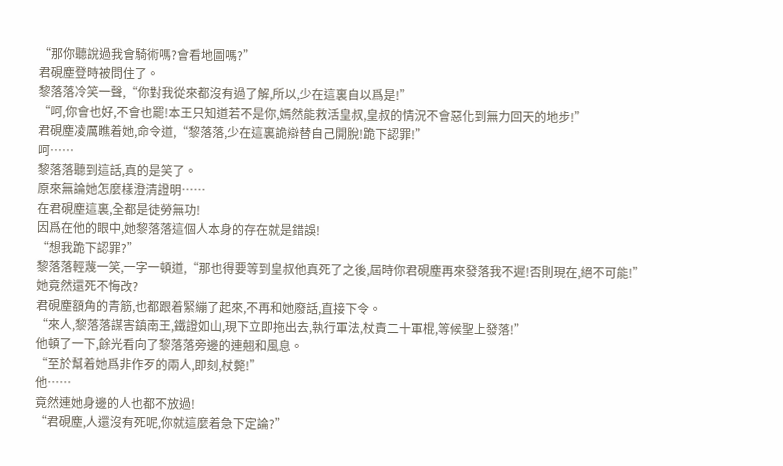“那你聽說過我會騎術嗎?會看地圖嗎?”
君硯塵登時被問住了。
黎落落冷笑一聲,“你對我從來都沒有過了解,所以,少在這裏自以爲是!”
“呵,你會也好,不會也罷!本王只知道若不是你,嫣然能救活皇叔,皇叔的情況不會惡化到無力回天的地步!”
君硯塵凌厲瞧着她,命令道,“黎落落,少在這裏詭辯替自己開脫!跪下認罪!”
呵……
黎落落聽到這話,真的是笑了。
原來無論她怎麼樣澄清證明……
在君硯塵這裏,全都是徒勞無功!
因爲在他的眼中,她黎落落這個人本身的存在就是錯誤!
“想我跪下認罪?”
黎落落輕蔑一笑,一字一頓道,“那也得要等到皇叔他真死了之後,屆時你君硯塵再來發落我不遲!否則現在,絕不可能!”
她竟然還死不悔改?
君硯塵額角的青筋,也都跟着緊繃了起來,不再和她廢話,直接下令。
“來人,黎落落謀害鎮南王,鐵證如山,現下立即拖出去,執行軍法,杖責二十軍棍,等候聖上發落!”
他頓了一下,餘光看向了黎落落旁邊的連翹和風息。
“至於幫着她爲非作歹的兩人,即刻,杖斃!”
他……
竟然連她身邊的人也都不放過!
“君硯塵,人還沒有死呢,你就這麼着急下定論?”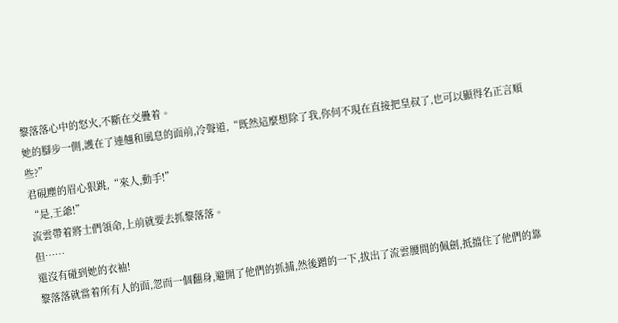黎落落心中的怒火,不斷在交疊着。
她的腳步一側,護在了連翹和風息的面前,冷聲道,“既然這麼想除了我,你何不現在直接把皇叔了,也可以顯得名正言順些?”
君硯塵的眉心狠跳,“來人,動手!”
“是,王爺!”
流雲帶着將士們領命,上前就要去抓黎落落。
但……
還沒有碰到她的衣袖!
黎落落就當着所有人的面,忽而一個翻身,避開了他們的抓捕,然後蹭的一下,拔出了流雲腰間的佩劍,抵擋住了他們的靠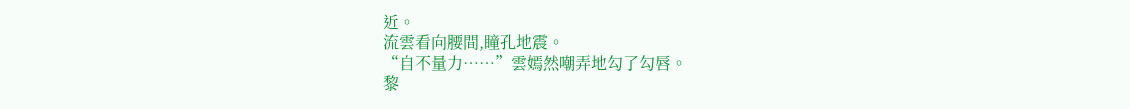近。
流雲看向腰間,瞳孔地震。
“自不量力……”雲嫣然嘲弄地勾了勾唇。
黎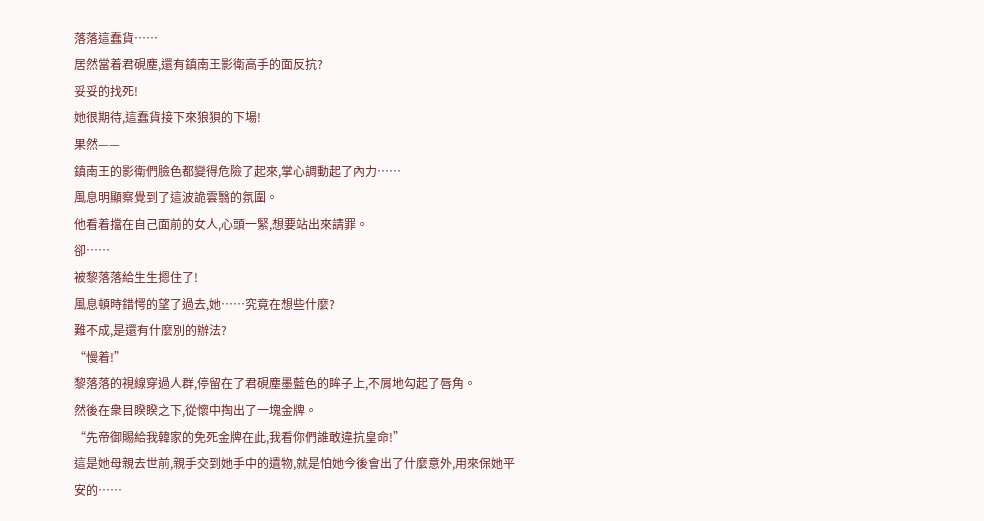落落這蠢貨……
居然當着君硯塵,還有鎮南王影衛高手的面反抗?
妥妥的找死!
她很期待,這蠢貨接下來狼狽的下場!
果然——
鎮南王的影衛們臉色都變得危險了起來,掌心調動起了內力……
風息明顯察覺到了這波詭雲翳的氛圍。
他看着擋在自己面前的女人,心頭一緊,想要站出來請罪。
卻……
被黎落落給生生摁住了!
風息頓時錯愕的望了過去,她……究竟在想些什麼?
難不成,是還有什麼別的辦法?
“慢着!”
黎落落的視線穿過人群,停留在了君硯塵墨藍色的眸子上,不屑地勾起了唇角。
然後在衆目睽睽之下,從懷中掏出了一塊金牌。
“先帝御賜給我韓家的免死金牌在此,我看你們誰敢違抗皇命!”
這是她母親去世前,親手交到她手中的遺物,就是怕她今後會出了什麼意外,用來保她平安的……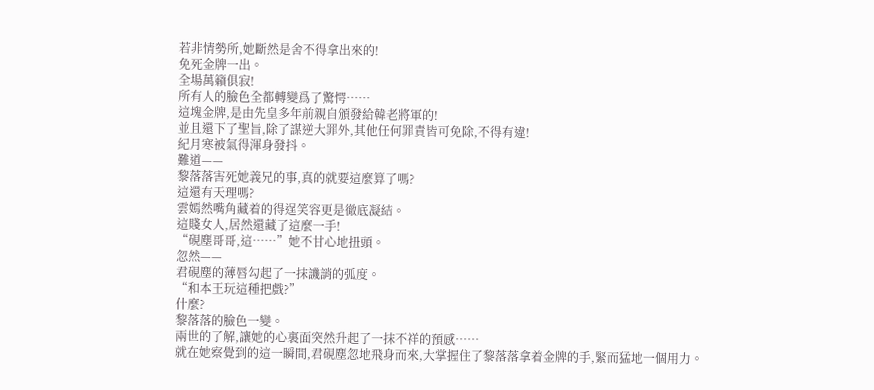若非情勢所,她斷然是舍不得拿出來的!
免死金牌一出。
全場萬籟俱寂!
所有人的臉色全都轉變爲了驚愕……
這塊金牌,是由先皇多年前親自頒發給韓老將軍的!
並且還下了聖旨,除了謀逆大罪外,其他任何罪責皆可免除,不得有違!
紀月寒被氣得渾身發抖。
難道——
黎落落害死她義兄的事,真的就要這麼算了嗎?
這還有天理嗎?
雲嫣然嘴角藏着的得逞笑容更是徹底凝結。
這賤女人,居然還藏了這麼一手!
“硯塵哥哥,這……”她不甘心地扭頭。
忽然——
君硯塵的薄唇勾起了一抹譏誚的弧度。
“和本王玩這種把戲?”
什麼?
黎落落的臉色一變。
兩世的了解,讓她的心裏面突然升起了一抹不祥的預感……
就在她察覺到的這一瞬間,君硯塵忽地飛身而來,大掌握住了黎落落拿着金牌的手,緊而猛地一個用力。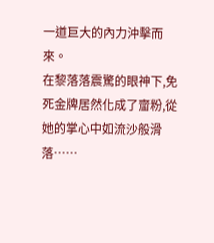一道巨大的內力沖擊而來。
在黎落落震驚的眼神下,免死金牌居然化成了齏粉,從她的掌心中如流沙般滑落……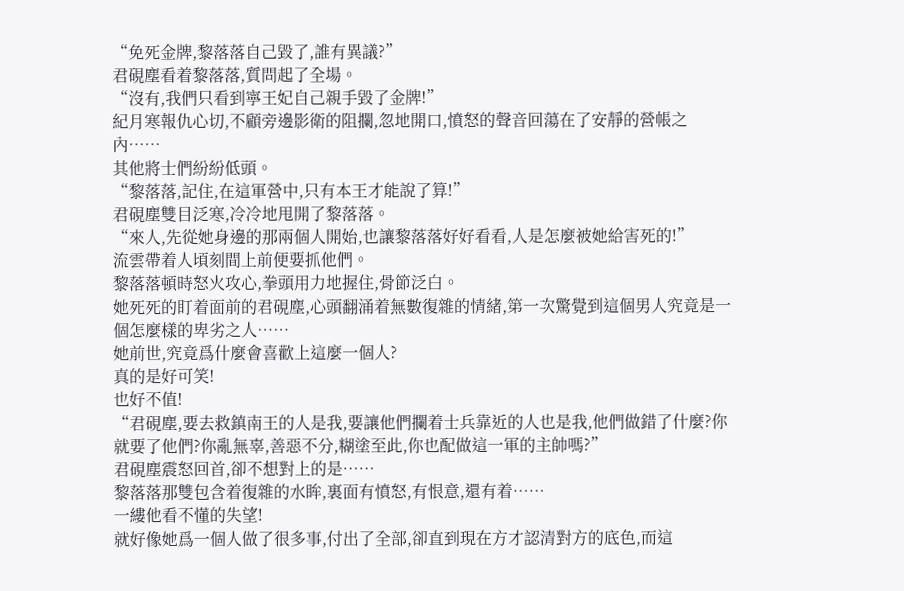“免死金牌,黎落落自己毀了,誰有異議?”
君硯塵看着黎落落,質問起了全場。
“沒有,我們只看到寧王妃自己親手毀了金牌!”
紀月寒報仇心切,不顧旁邊影衛的阻攔,忽地開口,憤怒的聲音回蕩在了安靜的營帳之內……
其他將士們紛紛低頭。
“黎落落,記住,在這軍營中,只有本王才能說了算!”
君硯塵雙目泛寒,冷冷地甩開了黎落落。
“來人,先從她身邊的那兩個人開始,也讓黎落落好好看看,人是怎麼被她給害死的!”
流雲帶着人頃刻間上前便要抓他們。
黎落落頓時怒火攻心,拳頭用力地握住,骨節泛白。
她死死的盯着面前的君硯塵,心頭翻涌着無數復雜的情緒,第一次驚覺到這個男人究竟是一個怎麼樣的卑劣之人……
她前世,究竟爲什麼會喜歡上這麼一個人?
真的是好可笑!
也好不值!
“君硯塵,要去救鎮南王的人是我,要讓他們攔着士兵靠近的人也是我,他們做錯了什麼?你就要了他們?你亂無辜,善惡不分,糊塗至此,你也配做這一軍的主帥嗎?”
君硯塵震怒回首,卻不想對上的是……
黎落落那雙包含着復雜的水眸,裏面有憤怒,有恨意,還有着……
一縷他看不懂的失望!
就好像她爲一個人做了很多事,付出了全部,卻直到現在方才認清對方的底色,而這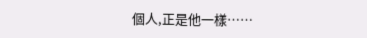個人,正是他一樣……